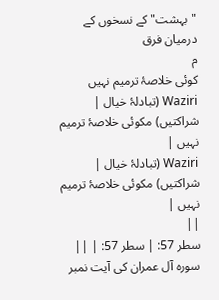"بہشت" کے نسخوں کے درمیان فرق
م
کوئی خلاصۂ ترمیم نہیں
Waziri (تبادلۂ خیال | شراکتیں) مکوئی خلاصۂ ترمیم نہیں |
Waziri (تبادلۂ خیال | شراکتیں) مکوئی خلاصۂ ترمیم نہیں |
||
سطر 57: | سطر 57: | ||
سورہ آل عمران کی آیت نمبر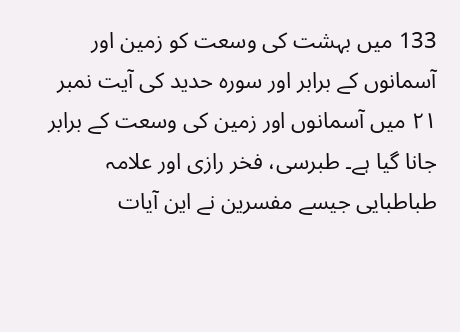133 میں بہشت کی وسعت کو زمین اور آسمانوں کے برابر اور سورہ حدید کی آیت نمبر ۲۱ میں آسمانوں اور زمین کی وسعت کے برابر جانا گیا ہے۔ طبرسی، فخر رازی اور علامہ طباطبایی جیسے مفسرین نے این آیات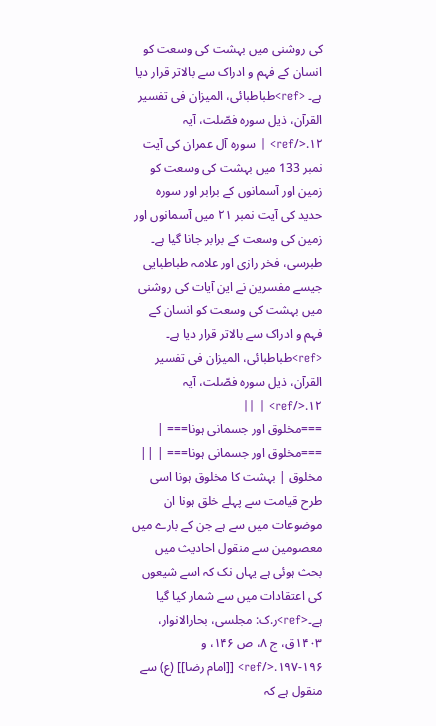کی روشنی میں بہشت کی وسعت کو انسان کے فہم و ادراک سے بالاتر قرار دیا ہے۔ <ref>طباطبائی، المیزان فی تفسیر القرآن، ذیل سورہ فصّلت، آیہ ۱۲.</ref> | سورہ آل عمران کی آیت نمبر 133 میں بہشت کی وسعت کو زمین اور آسمانوں کے برابر اور سورہ حدید کی آیت نمبر ۲۱ میں آسمانوں اور زمین کی وسعت کے برابر جانا گیا ہے۔ طبرسی، فخر رازی اور علامہ طباطبایی جیسے مفسرین نے این آیات کی روشنی میں بہشت کی وسعت کو انسان کے فہم و ادراک سے بالاتر قرار دیا ہے۔ <ref>طباطبائی، المیزان فی تفسیر القرآن، ذیل سورہ فصّلت، آیہ ۱۲.</ref> | ||
===مخلوق اور جسمانی ہونا=== | ===مخلوق اور جسمانی ہونا=== | ||
مخلوق | بہشت کا مخلوق ہونا اسی طرح قیامت سے پہلے خلق ہونا ان موضوعات میں سے ہے جن کے بارے میں معصومین سے منقول احادیث میں بحث ہوئی ہے یہاں نک کہ اسے شیعوں کی اعتقادات میں سے شمار کیا گیا ہے۔<ref>ر.ک: مجلسی، بحارالانوار، ۱۴۰۳ق، ج ۸، ص ۱۴۶، و ۱۹۶-۱۹۷.</ref> [[امام رضا]] (ع) سے منقول ہے کہ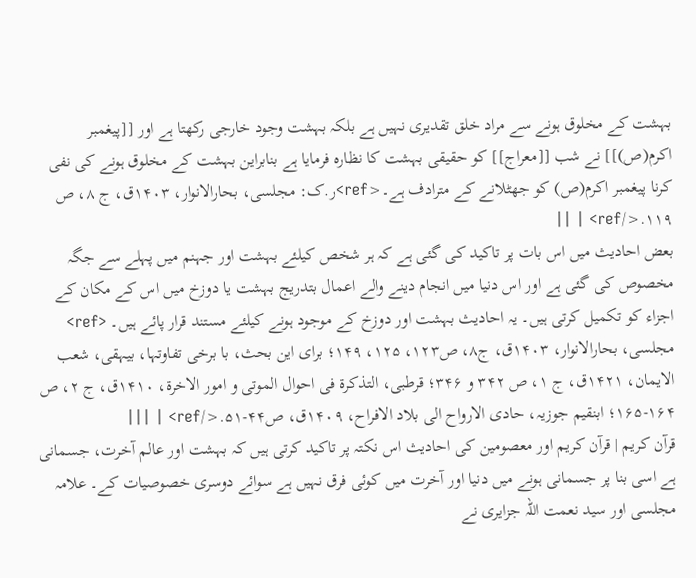بہشت کے مخلوق ہونے سے مراد خلق تقدیری نہیں ہے بلکہ بہشت وجود خارجی رکھتا ہے اور [[پیغمبر اکرم(ص)]] نے شب [[معراج]] کو حقیقی بہشت کا نظارہ فرمایا ہے بنابراین بہشت کے مخلوق ہونے کی نفی کرنا پیغمبر اکرم(ص) کو جھٹلانے کے مترادف ہے۔<ref>ر.ک: مجلسی، بحارالانوار، ۱۴۰۳ق، ج ۸، ص ۱۱۹.</ref> | ||
بعض احادیث میں اس بات پر تاکید کی گئی ہے کہ ہر شخص کیلئے بہشت اور جہنم میں پہلے سے جگہ مخصوص کی گئی ہے اور اس دنیا میں انجام دینے والے اعمال بتدریج بہشت یا دوزخ میں اس کے مکان کے اجزاء کو تکمیل کرتی ہیں۔ یہ احادیث بہشت اور دوزخ کے موجود ہونے کیلئے مستند قرار پائے ہیں۔ <ref> مجلسی، بحارالانوار، ۱۴۰۳ق، ج۸، ص۱۲۳، ۱۲۵، ۱۴۹؛ برای این بحث، با برخی تفاوتہا، بیہقی، شعب الایمان، ۱۴۲۱ق، ج ۱، ص ۳۴۲ و ۳۴۶؛ قرطبی، التذکرۃ فی احوال الموتی و امور الاخرۃ، ۱۴۱۰ق، ج ۲، ص ۱۶۴-۱۶۵؛ ابنقیم جوزیہ، حادی الارواح الی بلاد الافراح، ۱۴۰۹ق، ص۴۴-۵۱.</ref> | |||
قرآن کریم | قرآن کریم اور معصومین کی احادیث اس نکتہ پر تاکید کرتی ہیں کہ بہشت اور عالم آخرت، جسمانی ہے اسی بنا پر جسمانی ہونے میں دنیا اور آخرت میں کوئی فرق نہیں ہے سوائے دوسری خصوصیات کے۔ علامہ مجلسی اور سید نعمت اللہ جزایری نے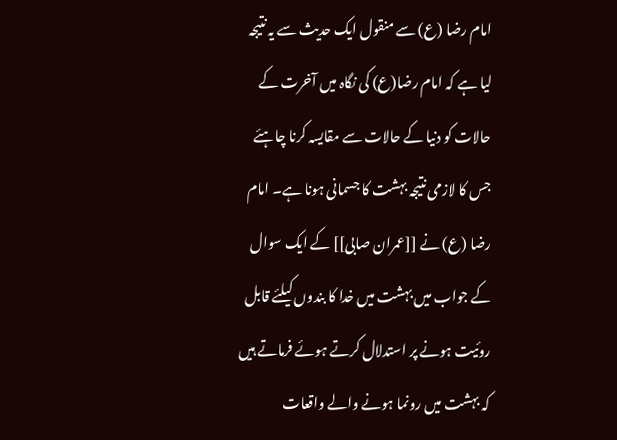امام رضا (ع) سے منقول ایک حدیث سے یہ نتیجہ لیا ہے کہ امام رضا(ع) کی نگاہ میں آخرت کے حالات کو دنیا کے حالات سے مقایسہ کرنا چاہئے جس کا لازمی نتیجہ بہشت کا جسمانی ہونا ہے۔ امام رضا (ع) نے [[عمران صابی]] کے ایک سوال کے جواب میں بہشت میں خدا کا بندوں کیلئے قابل روئیت ہونے پر استدلال کرتے ہوئے فرماتے ہیں کہ بہشت میں رونما ہونے والے واقعات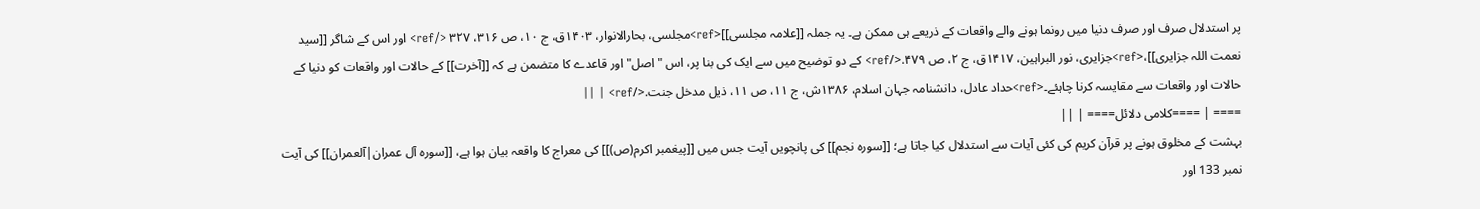پر استدلال صرف اور صرف دنیا میں رونما ہونے والے واقعات کے ذریعے ہی ممکن ہے۔ یہ جملہ [[علامہ مجلسی]]<ref>مجلسی، بحارالانوار، ۱۴۰۳ق، ج ۱۰، ص ۳۱۶، ۳۲۷ </ref> اور اس کے شاگر [[سید نعمت اللہ جزایری]]،<ref>جزایری، نور البراہین، ۱۴۱۷ق، ج ۲، ص ۴۷۹.</ref> کے دو توضیح میں سے ایک کی بنا پر، اس "اصل" اور قاعدے کا متضمن ہے کہ [[آخرت]] کے حالات اور واقعات کو دنیا کے حالات اور واقعات سے مقایسہ کرنا چاہئے۔<ref>حداد عادل، دانشنامہ جہان اسلام، ۱۳۸۶ش، ج ۱۱، ص ۱۱، ذیل مدخل جنت.</ref> | ||
==== | ====کلامی دلائل==== | ||
بہشت کے مخلوق ہونے پر قرآن کریم کی کئی آیات سے استدلال کیا جاتا ہے؛ [[سورہ نجم]] کی پانچویں آیت جس میں [[پیغمبر اکرم(ص)]] کی معراج کا واقعہ بیان ہوا ہے، [[سورہ آل عمران|آلعمران]] کی آیت نمبر 133 اور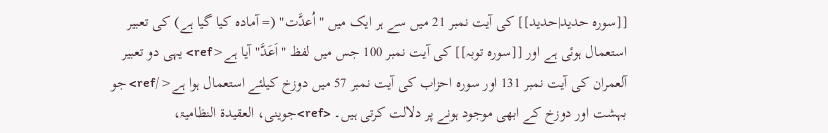[[سورہ حدید|حدید]] کی آیت نمبر 21 میں سے ہر ایک میں "اُعدَّت" (= آمادہ کیا گیا ہے) کی تعبیر استعمال ہوئی ہے اور [[سورہ توبہ]] کی آیت نمبر 100 جس میں لفظ "اَعَدَّ" آیا ہے<ref> یہی دو تعبیر آلعمران کی آیت نمبر 131 اور سورہ احزاب کی آیت نمبر 57 میں دوزخ کیلئے استعمال ہوا ہے</ref> جو بہشت اور دوزخ کے ابھی موجود ہونے پر دلالت کرتی ہیں۔ <ref>جوینی، العقیدۃ النظامیۃ،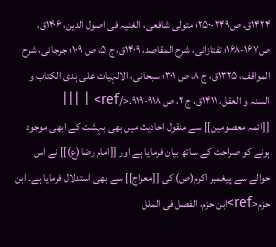۱۴۲۴ق، ص۲۴۹-۲۵۰؛ متولی شافعی، الغنیہ فی اصول الدین، ۱۴۰۶ق، ص۱۶۷-۱۶۸؛ تفتازانی، شرح المقاصد، ۱۴۰۹ق، ج ۵، ص ۱۰۹؛ جرجانی، شرح المواقف، ۱۳۲۵ق، ج ۸، ص ۳۰۱؛ سبحانی، الالہیات علی ہدی الکتاب و السنہ و العقل، ۱۴۱۱ق، ج ۲، ص ۹۱۸-۹۱۹.</ref> | |||
[[ائمہ معصومین]] سے منقول احادیث میں بھی بہشت کے ابھی موجود ہونے کو صراحت کے ساتھ بیان فرمایا ہے اور [[امام رضا(ع)]] نے اس حوالے سے پیغمبر اکرم(ص) کی [[معراج]] سے بھی استدلال فرمایا ہے۔ ابن حزم<ref>ابن حزم، الفصل فی الملل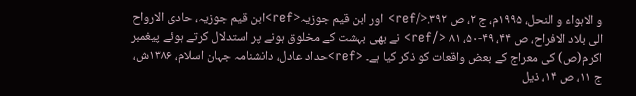و الاہواء و النحل، ۱۹۹۵م، ج ۲، ص ۳۹۲.</ref> اور ابن قیم جوزیہ<ref>ابن قیم جوزیہ، حادی الارواح الی بلاد الافراح، ص ۴۴، ۴۹-۵۰، ۸۱ </ref> نے بھی بہشت کے مخلوق ہونے پر استدلال کرتے ہوئے پیغمبر اکرم(ص) کی معراج کے بعض واقعات کو ذکر کیا ہے۔ <ref>حداد عادل، دانشنامہ جہان اسلام، ۱۳۸۶ش، ج ۱۱، ص ۱۴، ذیل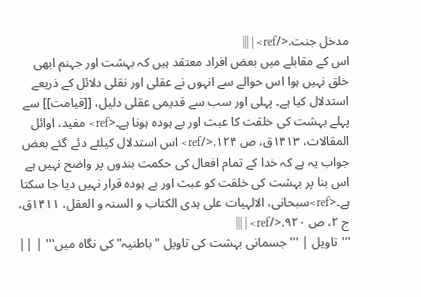مدخل جنت.</ref> | |||
اس کے مقابلے میں بعض افراد معتقد ہیں کہ بہشت اور جہنم ابھی خلق نہیں ہوا اس حوالے سے انہوں نے عقلی اور نقلی دلائل کے ذریعے استدلال کیا ہے۔ پہلی اور سب سے قدیمی عقلی دلیل، [[قیامت]] سے پہلے بہشت کی خلقت کا عبث اور بے ہودہ ہونا ہے۔<ref> مفید، اوائل المقالات، ۱۴۱۳ق، ص ۱۲۴.</ref> اس استدلال کیلئے دئے گئے بعض جواب یہ ہے کہ خدا کے تمام افعال کی حکمت بندوں پر واضح نہیں ہے اس بنا پر بہشت کی خلقت کو عبث اور بے ہودہ قرار نہیں دیا جا سکتا ہے۔<ref>سبحانی، الالہیات علی ہدی الکتاب و السنہ و العقل، ۱۴۱۱ق، ج ۲، ص ۹۲۰.</ref> | |||
'''تاویل | '''جسمانی بہشت کی تاویل "باطنیہ" کی نگاہ میں''' | ||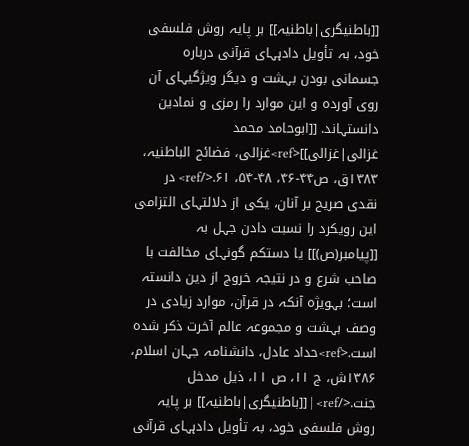[[باطنیگری|باطنیہ]] بر پایہ روش فلسفی خود، بہ تأویل دادہہای قرآنی دربارہ جسمانی بودن بہشت و دیگر ویژگیہای آن روی آوردہ و این موارد را رمزی و نمادین دانستہاند. [[ابوحامد محمد غزالی|غزالی]]<ref>غزالی، فضائح الباطنیہ، ۱۳۸۳ق، ص۴۴-۴۶، ۴۸-۵۴، ۶۱.</ref> در نقدی صریح بر آنان، یکی از دلالتہای التزامی این رویکرد را نسبت دادن جہل بہ [[پیامبر(ص)]] یا دستکم گونہای مخالفت با صاحب شرع و در نتیجہ خروج از دین دانستہ است؛ بہویژہ آنکہ در قرآن، موارد زیادی در وصف بہشت و مجموعہ عالم آخرت ذکر شدہ است.<ref>حداد عادل، دانشنامہ جہان اسلام، ۱۳۸۶ش، ج ۱۱، ص ۱۱، ذیل مدخل جنت.</ref> | [[باطنیگری|باطنیہ]] بر پایہ روش فلسفی خود، بہ تأویل دادہہای قرآنی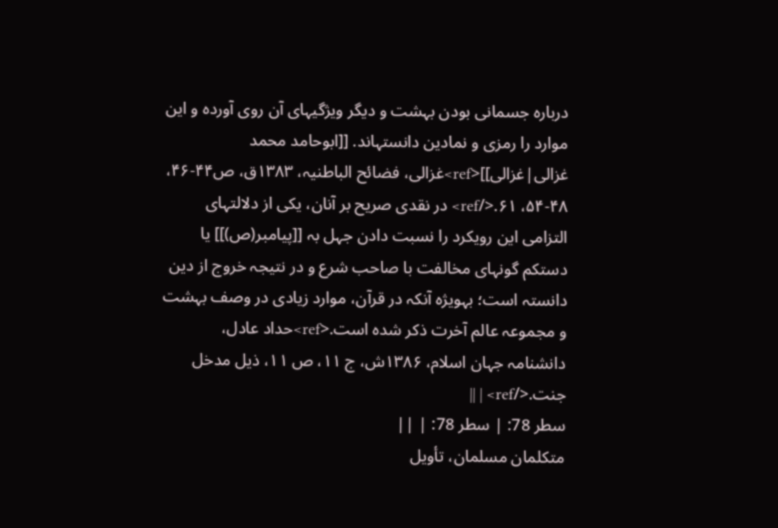دربارہ جسمانی بودن بہشت و دیگر ویژگیہای آن روی آوردہ و این موارد را رمزی و نمادین دانستہاند. [[ابوحامد محمد غزالی|غزالی]]<ref>غزالی، فضائح الباطنیہ، ۱۳۸۳ق، ص۴۴-۴۶، ۴۸-۵۴، ۶۱.</ref> در نقدی صریح بر آنان، یکی از دلالتہای التزامی این رویکرد را نسبت دادن جہل بہ [[پیامبر(ص)]] یا دستکم گونہای مخالفت با صاحب شرع و در نتیجہ خروج از دین دانستہ است؛ بہویژہ آنکہ در قرآن، موارد زیادی در وصف بہشت و مجموعہ عالم آخرت ذکر شدہ است.<ref>حداد عادل، دانشنامہ جہان اسلام، ۱۳۸۶ش، ج ۱۱، ص ۱۱، ذیل مدخل جنت.</ref> | ||
سطر 78: | سطر 78: | ||
متکلمان مسلمان، تأویل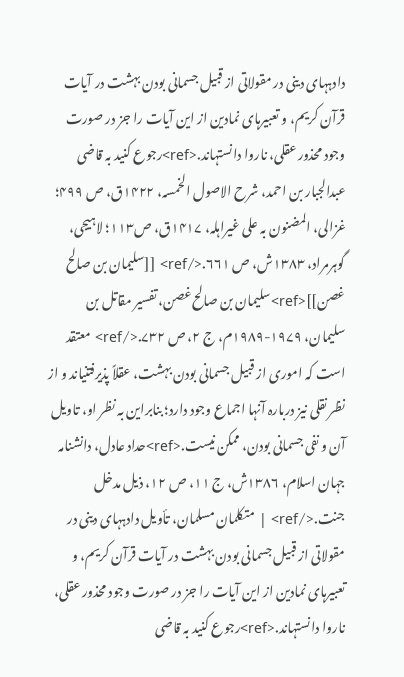دادہہای دینی در مقولاتی از قبیل جسمانی بودن بہشت در آیات قرآن کریم، و تعبیرہای نمادین از این آیات را جز در صورت وجود محذور عقلی، ناروا دانستہاند.<ref>رجوع کنید بہ قاضی عبدالجبار بن احمد، شرح الاصول الخمسہ، ۱۴۲۲ق، ص ۴۹۹؛ غزالی، المضنون بہ علی غیراہلہ، ۱۴۱۷ق، ص۱۱۳؛ لاہیجی، گوہرمراد، ۱۳۸۳ش، ص ۶۶۱.</ref> [[سلیمان بن صالح غصن]]<ref>سلیمان بن صالح غصن، تفسیر مقاتل بن سلیمان، ۱۹۷۹-۱۹۸۹م، ج ۲، ص ۷۳۲.</ref> معتقد است کہ اموری از قبیل جسمانی بودن بہشت، عقلاً پذیرفتنیاند و از نظر نقلی نیز دربارہ آنہا اجماع وجود دارد؛ بنابراین بہ نظر او، تاویل آن و نفی جسمانی بودن، ممکن نیست.<ref>حداد عادل، دانشنامہ جہان اسلام، ۱۳۸۶ش، ج ۱۱، ص ۱۲، ذیل مدخل جنت.</ref> | متکلمان مسلمان، تأویل دادہہای دینی در مقولاتی از قبیل جسمانی بودن بہشت در آیات قرآن کریم، و تعبیرہای نمادین از این آیات را جز در صورت وجود محذور عقلی، ناروا دانستہاند.<ref>رجوع کنید بہ قاضی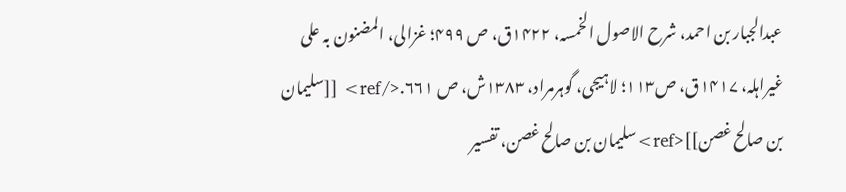عبدالجبار بن احمد، شرح الاصول الخمسہ، ۱۴۲۲ق، ص ۴۹۹؛ غزالی، المضنون بہ علی غیراہلہ، ۱۴۱۷ق، ص۱۱۳؛ لاہیجی، گوہرمراد، ۱۳۸۳ش، ص ۶۶۱.</ref> [[سلیمان بن صالح غصن]]<ref>سلیمان بن صالح غصن، تفسیر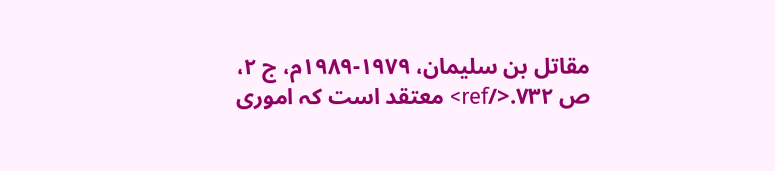مقاتل بن سلیمان، ۱۹۷۹-۱۹۸۹م، ج ۲، ص ۷۳۲.</ref> معتقد است کہ اموری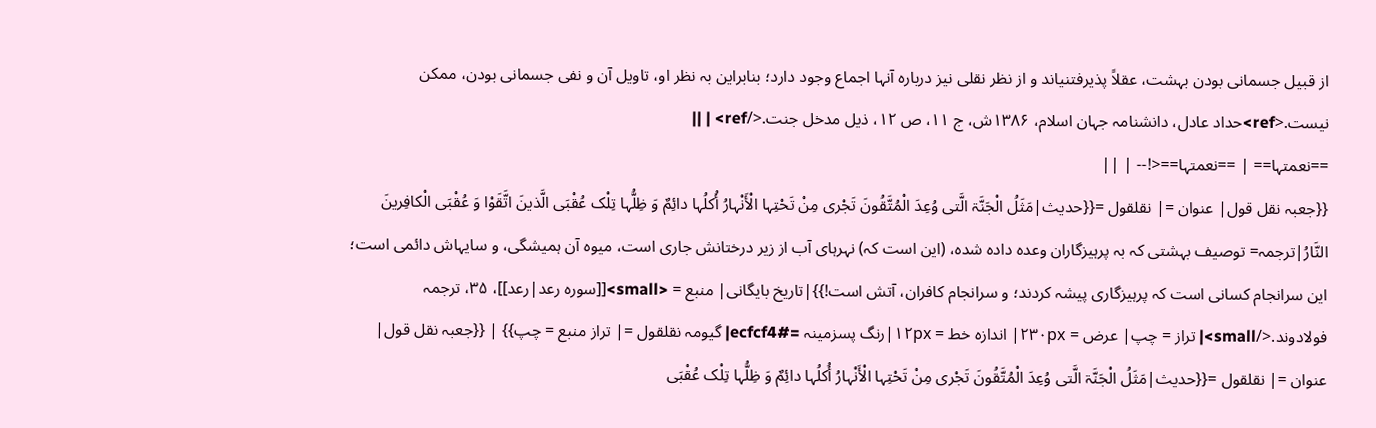از قبیل جسمانی بودن بہشت، عقلاً پذیرفتنیاند و از نظر نقلی نیز دربارہ آنہا اجماع وجود دارد؛ بنابراین بہ نظر او، تاویل آن و نفی جسمانی بودن، ممکن نیست.<ref>حداد عادل، دانشنامہ جہان اسلام، ۱۳۸۶ش، ج ۱۱، ص ۱۲، ذیل مدخل جنت.</ref> | ||
==نعمتہا== | ==نعمتہا==<!-- | ||
{{جعبہ نقل قول| عنوان =| نقلقول ={{حدیث|مَثَلُ الْجَنَّۃ الَّتی وُعِدَ الْمُتَّقُونَ تَجْری مِنْ تَحْتِہا الْأَنْہارُ أُکلُہا دائِمٌ وَ ظِلُّہا تِلْک عُقْبَی الَّذینَ اتَّقَوْا وَ عُقْبَی الْکافِرینَ النَّارُ|ترجمہ= توصیف بہشتی کہ بہ پرہیزگاران وعدہ دادہ شدہ، (این است کہ) نہرہای آب از زیر درختانش جاری است، میوہ آن ہمیشگی، و سایہاش دائمی است؛ این سرانجام کسانی است کہ پرہیزگاری پیشہ کردند؛ و سرانجام کافران، آتش است!}}|تاریخ بایگانی| منبع = <small>[[سورہ رعد|رعد]]، ۳۵، ترجمہ فولادوند.</small>| تراز = چپ| عرض = ۲۳۰px| اندازہ خط = ۱۲px|رنگ پسزمینہ =#ecfcf4| گیومہ نقلقول =| تراز منبع = چپ}} | {{جعبہ نقل قول| عنوان =| نقلقول ={{حدیث|مَثَلُ الْجَنَّۃ الَّتی وُعِدَ الْمُتَّقُونَ تَجْری مِنْ تَحْتِہا الْأَنْہارُ أُکلُہا دائِمٌ وَ ظِلُّہا تِلْک عُقْبَی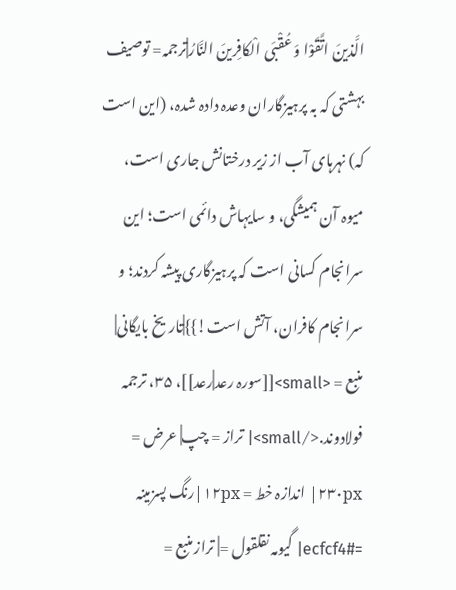الَّذینَ اتَّقَوْا وَ عُقْبَی الْکافِرینَ النَّارُ|ترجمہ= توصیف بہشتی کہ بہ پرہیزگاران وعدہ دادہ شدہ، (این است کہ) نہرہای آب از زیر درختانش جاری است، میوہ آن ہمیشگی، و سایہاش دائمی است؛ این سرانجام کسانی است کہ پرہیزگاری پیشہ کردند؛ و سرانجام کافران، آتش است!}}|تاریخ بایگانی| منبع = <small>[[سورہ رعد|رعد]]، ۳۵، ترجمہ فولادوند.</small>| تراز = چپ| عرض = ۲۳۰px| اندازہ خط = ۱۲px|رنگ پسزمینہ =#ecfcf4| گیومہ نقلقول =| تراز منبع =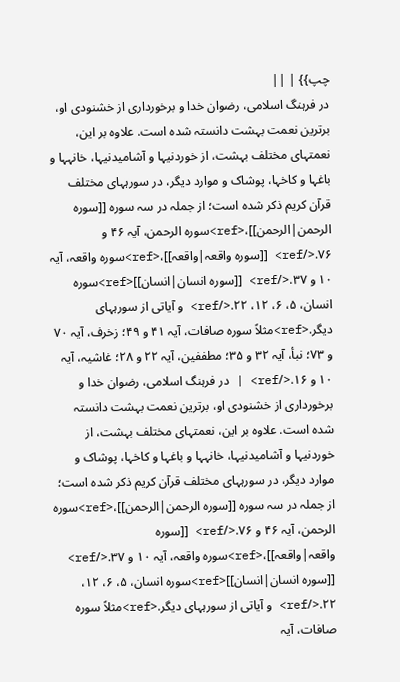چپ}} | ||
در فرہنگ اسلامی، رضوان خدا و برخورداری از خشنودی او، برترین نعمت بہشت دانستہ شدہ است. علاوہ بر این، نعمتہای مختلف بہشت، از خوردنیہا و آشامیدنیہا، خانہہا و باغہا و کاخہا، پوشاک و موارد دیگر، در سورہہای مختلف قرآن کریم ذکر شدہ است؛ از جملہ در سہ سورہ [[سورہ الرحمن|الرحمن]]،<ref>سورہ الرحمن، آیہ ۴۶ و ۷۶.</ref> [[سورہ واقعہ|واقعہ]]،<ref>سورہ واقعہ، آیہ ۱۰ و ۳۷.</ref> [[سورہ انسان|انسان]]<ref>سورہ انسان، ۵، ۶، ۱۲، ۲۲.</ref> و آیاتی از سورہہای دیگر.<ref>مثلاً سورہ صافات، آیہ ۴۱ و ۴۹؛ زخرف، آیہ ۷۰ و ۷۳؛ نبأ، آیہ ۳۲ و ۳۵؛ مطففین، آیہ ۲۲ و ۲۸؛ غاشیہ، آیہ ۱۰ و ۱۶.</ref> | در فرہنگ اسلامی، رضوان خدا و برخورداری از خشنودی او، برترین نعمت بہشت دانستہ شدہ است. علاوہ بر این، نعمتہای مختلف بہشت، از خوردنیہا و آشامیدنیہا، خانہہا و باغہا و کاخہا، پوشاک و موارد دیگر، در سورہہای مختلف قرآن کریم ذکر شدہ است؛ از جملہ در سہ سورہ [[سورہ الرحمن|الرحمن]]،<ref>سورہ الرحمن، آیہ ۴۶ و ۷۶.</ref> [[سورہ واقعہ|واقعہ]]،<ref>سورہ واقعہ، آیہ ۱۰ و ۳۷.</ref> [[سورہ انسان|انسان]]<ref>سورہ انسان، ۵، ۶، ۱۲، ۲۲.</ref> و آیاتی از سورہہای دیگر.<ref>مثلاً سورہ صافات، آیہ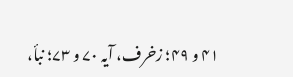۴۱ و ۴۹؛ زخرف، آیہ ۷۰ و ۷۳؛ نبأ،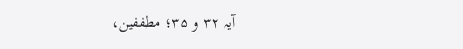آیہ ۳۲ و ۳۵؛ مطففین،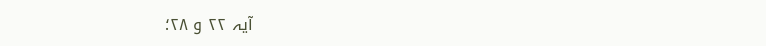آیہ ۲۲ و ۲۸؛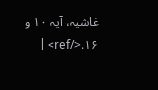غاشیہ، آیہ ۱۰ و ۱۶.</ref> |